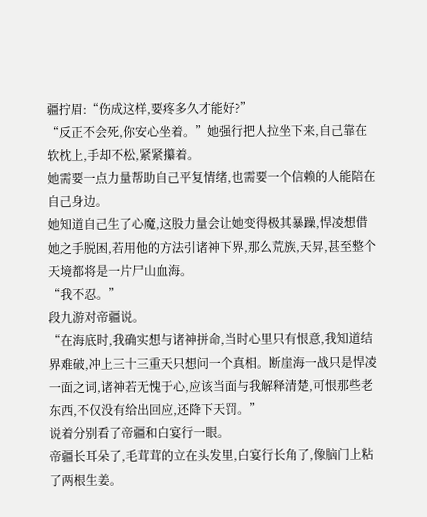疆拧眉:“伤成这样,要疼多久才能好?”
“反正不会死,你安心坐着。”她强行把人拉坐下来,自己靠在软枕上,手却不松,紧紧攥着。
她需要一点力量帮助自己平复情绪,也需要一个信赖的人能陪在自己身边。
她知道自己生了心魔,这股力量会让她变得极其暴躁,悍凌想借她之手脱困,若用他的方法引诸神下界,那么荒族,天昇,甚至整个天境都将是一片尸山血海。
“我不忍。”
段九游对帝疆说。
“在海底时,我确实想与诸神拼命,当时心里只有恨意,我知道结界难破,冲上三十三重天只想问一个真相。断崖海一战只是悍凌一面之词,诸神若无愧于心,应该当面与我解释清楚,可恨那些老东西,不仅没有给出回应,还降下天罚。”
说着分别看了帝疆和白宴行一眼。
帝疆长耳朵了,毛茸茸的立在头发里,白宴行长角了,像脑门上粘了两根生姜。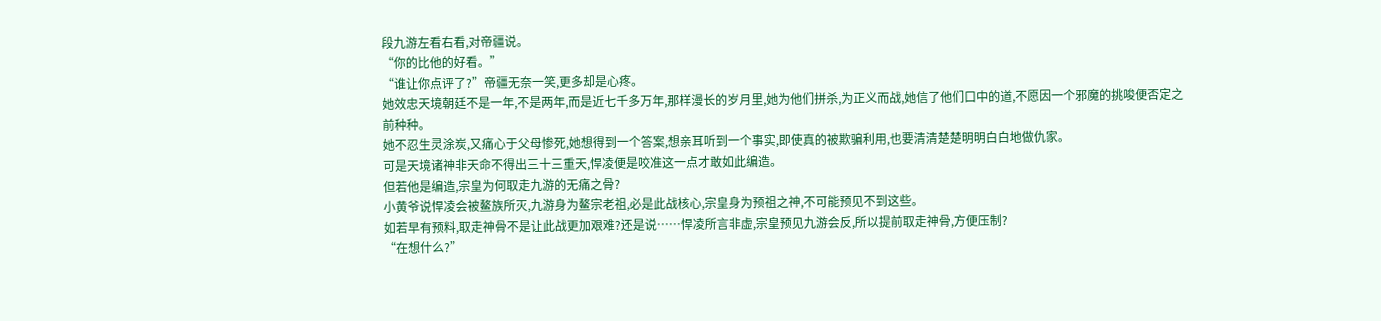段九游左看右看,对帝疆说。
“你的比他的好看。”
“谁让你点评了?”帝疆无奈一笑,更多却是心疼。
她效忠天境朝廷不是一年,不是两年,而是近七千多万年,那样漫长的岁月里,她为他们拼杀,为正义而战,她信了他们口中的道,不愿因一个邪魔的挑唆便否定之前种种。
她不忍生灵涂炭,又痛心于父母惨死,她想得到一个答案,想亲耳听到一个事实,即使真的被欺骗利用,也要清清楚楚明明白白地做仇家。
可是天境诸神非天命不得出三十三重天,悍凌便是咬准这一点才敢如此编造。
但若他是编造,宗皇为何取走九游的无痛之骨?
小黄爷说悍凌会被鳌族所灭,九游身为鳌宗老祖,必是此战核心,宗皇身为预祖之神,不可能预见不到这些。
如若早有预料,取走神骨不是让此战更加艰难?还是说……悍凌所言非虚,宗皇预见九游会反,所以提前取走神骨,方便压制?
“在想什么?”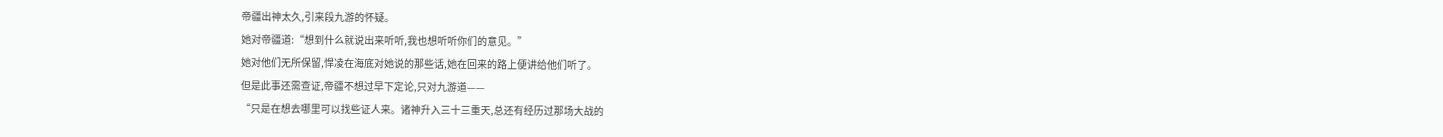帝疆出神太久,引来段九游的怀疑。
她对帝疆道:“想到什么就说出来听听,我也想听听你们的意见。”
她对他们无所保留,悍凌在海底对她说的那些话,她在回来的路上便讲给他们听了。
但是此事还需查证,帝疆不想过早下定论,只对九游道——
“只是在想去哪里可以找些证人来。诸神升入三十三重天,总还有经历过那场大战的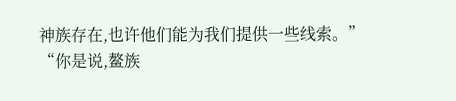神族存在,也许他们能为我们提供一些线索。”
“你是说,鳌族